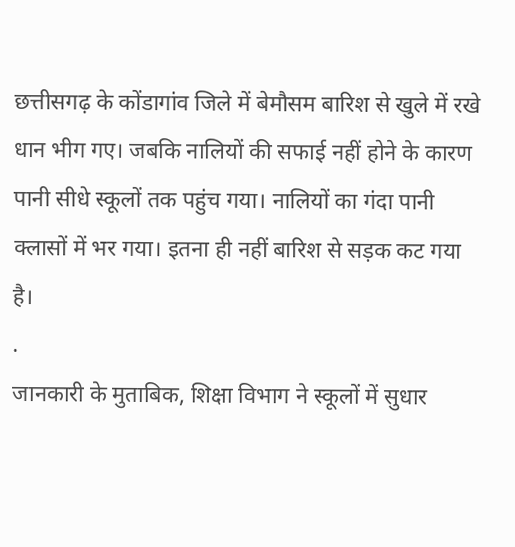छत्तीसगढ़ के कोंडागांव जिले में बेमौसम बारिश से खुले में रखे धान भीग गए। जबकि नालियों की सफाई नहीं होने के कारण पानी सीधे स्कूलों तक पहुंच गया। नालियों का गंदा पानी क्लासों में भर गया। इतना ही नहीं बारिश से सड़क कट गया है।
.
जानकारी के मुताबिक, शिक्षा विभाग ने स्कूलों में सुधार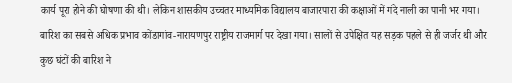कार्य पूरा होने की घोषणा की थी। लेकिन शासकीय उच्चतर माध्यमिक विद्यालय बाजारपारा की कक्षाओं में गंदे नाली का पानी भर गया। बारिश का सबसे अधिक प्रभाव कोंडागांव-नारायणपुर राष्ट्रीय राजमार्ग पर देखा गया। सालों से उपेक्षित यह सड़क पहले से ही जर्जर थी और कुछ घंटों की बारिश ने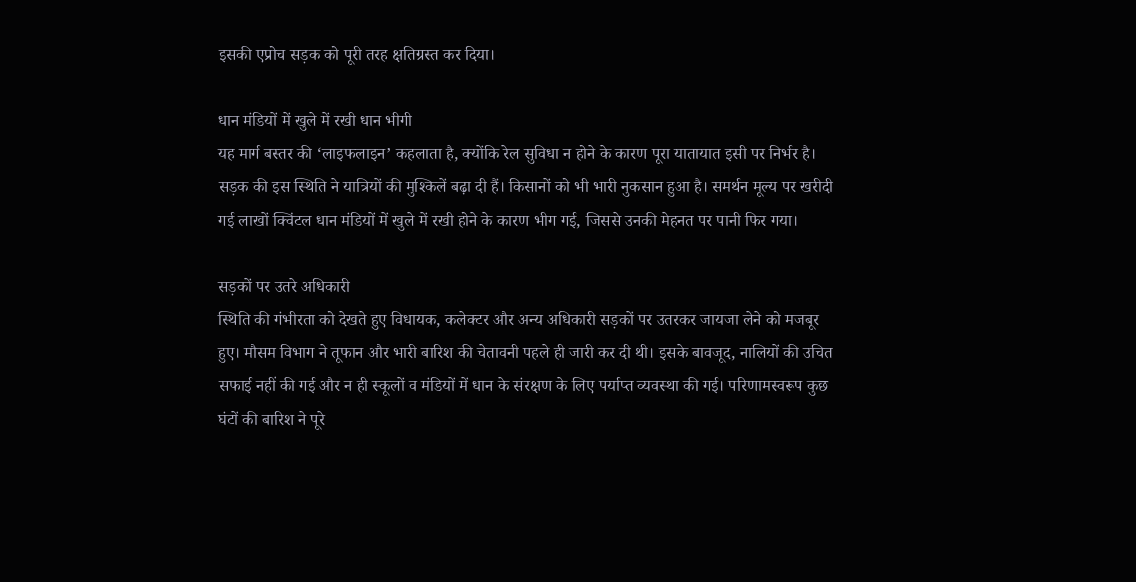इसकी एप्रोच सड़क को पूरी तरह क्षतिग्रस्त कर दिया।

धान मंडियों में खुले में रखी धान भीगी
यह मार्ग बस्तर की ‘लाइफलाइन’ कहलाता है, क्योंकि रेल सुविधा न होने के कारण पूरा यातायात इसी पर निर्भर है। सड़क की इस स्थिति ने यात्रियों की मुश्किलें बढ़ा दी हैं। किसानों को भी भारी नुकसान हुआ है। समर्थन मूल्य पर खरीदी गई लाखों क्विंटल धान मंडियों में खुले में रखी होने के कारण भीग गई, जिससे उनकी मेहनत पर पानी फिर गया।

सड़कों पर उतरे अधिकारी
स्थिति की गंभीरता को देखते हुए विधायक, कलेक्टर और अन्य अधिकारी सड़कों पर उतरकर जायजा लेने को मजबूर हुए। मौसम विभाग ने तूफान और भारी बारिश की चेतावनी पहले ही जारी कर दी थी। इसके बावजूद, नालियों की उचित सफाई नहीं की गई और न ही स्कूलों व मंडियों में धान के संरक्षण के लिए पर्याप्त व्यवस्था की गई। परिणामस्वरूप कुछ घंटों की बारिश ने पूरे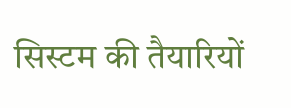सिस्टम की तैयारियों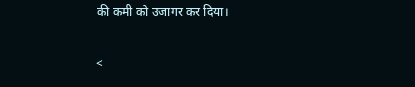की कमी को उजागर कर दिया।

<